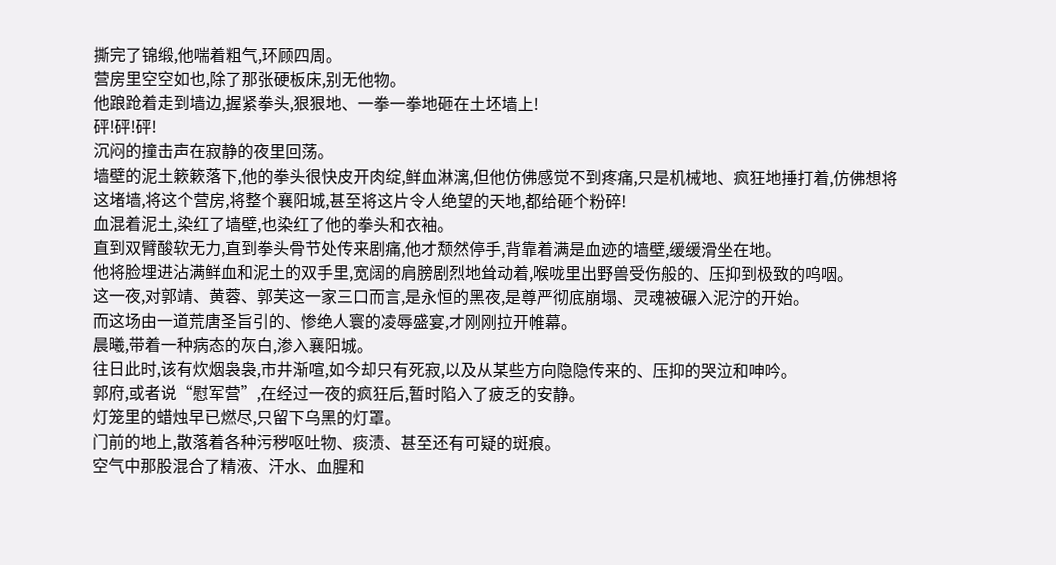撕完了锦缎,他喘着粗气,环顾四周。
营房里空空如也,除了那张硬板床,别无他物。
他踉跄着走到墙边,握紧拳头,狠狠地、一拳一拳地砸在土坯墙上!
砰!砰!砰!
沉闷的撞击声在寂静的夜里回荡。
墙壁的泥土簌簌落下,他的拳头很快皮开肉绽,鲜血淋漓,但他仿佛感觉不到疼痛,只是机械地、疯狂地捶打着,仿佛想将这堵墙,将这个营房,将整个襄阳城,甚至将这片令人绝望的天地,都给砸个粉碎!
血混着泥土,染红了墙壁,也染红了他的拳头和衣袖。
直到双臂酸软无力,直到拳头骨节处传来剧痛,他才颓然停手,背靠着满是血迹的墙壁,缓缓滑坐在地。
他将脸埋进沾满鲜血和泥土的双手里,宽阔的肩膀剧烈地耸动着,喉咙里出野兽受伤般的、压抑到极致的呜咽。
这一夜,对郭靖、黄蓉、郭芙这一家三口而言,是永恒的黑夜,是尊严彻底崩塌、灵魂被碾入泥泞的开始。
而这场由一道荒唐圣旨引的、惨绝人寰的凌辱盛宴,才刚刚拉开帷幕。
晨曦,带着一种病态的灰白,渗入襄阳城。
往日此时,该有炊烟袅袅,市井渐喧,如今却只有死寂,以及从某些方向隐隐传来的、压抑的哭泣和呻吟。
郭府,或者说“慰军营”,在经过一夜的疯狂后,暂时陷入了疲乏的安静。
灯笼里的蜡烛早已燃尽,只留下乌黑的灯罩。
门前的地上,散落着各种污秽呕吐物、痰渍、甚至还有可疑的斑痕。
空气中那股混合了精液、汗水、血腥和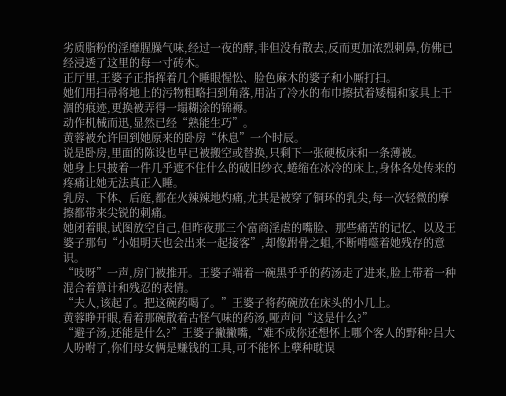劣质脂粉的淫靡腥臊气味,经过一夜的酵,非但没有散去,反而更加浓烈刺鼻,仿佛已经浸透了这里的每一寸砖木。
正厅里,王婆子正指挥着几个睡眼惺忪、脸色麻木的婆子和小厮打扫。
她们用扫帚将地上的污物粗略扫到角落,用沾了冷水的布巾擦拭着矮榻和家具上干涸的痕迹,更换被弄得一塌糊涂的锦褥。
动作机械而迅,显然已经“熟能生巧”。
黄蓉被允许回到她原来的卧房“休息”一个时辰。
说是卧房,里面的陈设也早已被搬空或替换,只剩下一张硬板床和一条薄被。
她身上只披着一件几乎遮不住什么的破旧纱衣,蜷缩在冰冷的床上,身体各处传来的疼痛让她无法真正入睡。
乳房、下体、后庭,都在火辣辣地灼痛,尤其是被穿了铜环的乳尖,每一次轻微的摩擦都带来尖锐的刺痛。
她闭着眼,试图放空自己,但昨夜那三个富商淫虐的嘴脸、那些痛苦的记忆、以及王婆子那句“小姐明天也会出来一起接客”,却像跗骨之蛆,不断啃噬着她残存的意识。
“吱呀”一声,房门被推开。王婆子端着一碗黑乎乎的药汤走了进来,脸上带着一种混合着算计和残忍的表情。
“夫人,该起了。把这碗药喝了。”王婆子将药碗放在床头的小几上。
黄蓉睁开眼,看着那碗散着古怪气味的药汤,哑声问“这是什么?”
“避子汤,还能是什么?”王婆子撇撇嘴,“难不成你还想怀上哪个客人的野种?吕大人吩咐了,你们母女俩是赚钱的工具,可不能怀上孽种耽误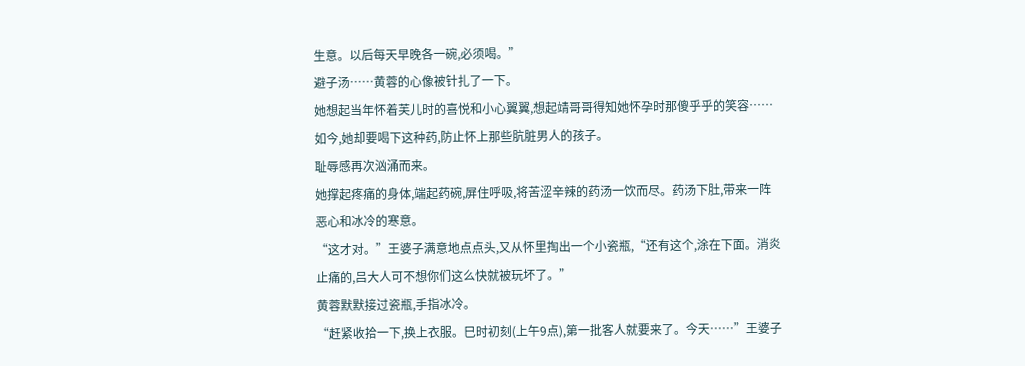生意。以后每天早晚各一碗,必须喝。”
避子汤……黄蓉的心像被针扎了一下。
她想起当年怀着芙儿时的喜悦和小心翼翼,想起靖哥哥得知她怀孕时那傻乎乎的笑容……如今,她却要喝下这种药,防止怀上那些肮脏男人的孩子。
耻辱感再次汹涌而来。
她撑起疼痛的身体,端起药碗,屏住呼吸,将苦涩辛辣的药汤一饮而尽。药汤下肚,带来一阵恶心和冰冷的寒意。
“这才对。”王婆子满意地点点头,又从怀里掏出一个小瓷瓶,“还有这个,涂在下面。消炎止痛的,吕大人可不想你们这么快就被玩坏了。”
黄蓉默默接过瓷瓶,手指冰冷。
“赶紧收拾一下,换上衣服。巳时初刻(上午9点),第一批客人就要来了。今天……”王婆子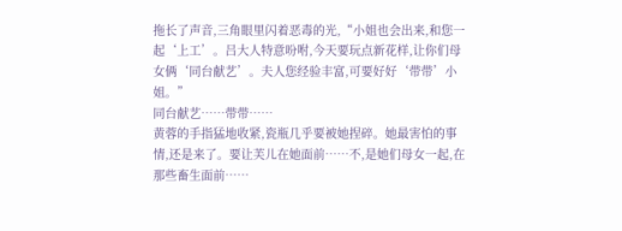拖长了声音,三角眼里闪着恶毒的光,“小姐也会出来,和您一起‘上工’。吕大人特意吩咐,今天要玩点新花样,让你们母女俩‘同台献艺’。夫人您经验丰富,可要好好‘带带’小姐。”
同台献艺……带带……
黄蓉的手指猛地收紧,瓷瓶几乎要被她捏碎。她最害怕的事情,还是来了。要让芙儿在她面前……不,是她们母女一起,在那些畜生面前……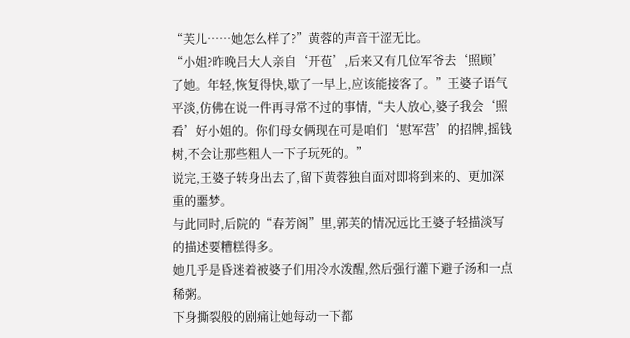“芙儿……她怎么样了?”黄蓉的声音干涩无比。
“小姐?昨晚吕大人亲自‘开苞’,后来又有几位军爷去‘照顾’了她。年轻,恢复得快,歇了一早上,应该能接客了。”王婆子语气平淡,仿佛在说一件再寻常不过的事情,“夫人放心,婆子我会‘照看’好小姐的。你们母女俩现在可是咱们‘慰军营’的招牌,摇钱树,不会让那些粗人一下子玩死的。”
说完,王婆子转身出去了,留下黄蓉独自面对即将到来的、更加深重的噩梦。
与此同时,后院的“春芳阁”里,郭芙的情况远比王婆子轻描淡写的描述要糟糕得多。
她几乎是昏迷着被婆子们用冷水泼醒,然后强行灌下避子汤和一点稀粥。
下身撕裂般的剧痛让她每动一下都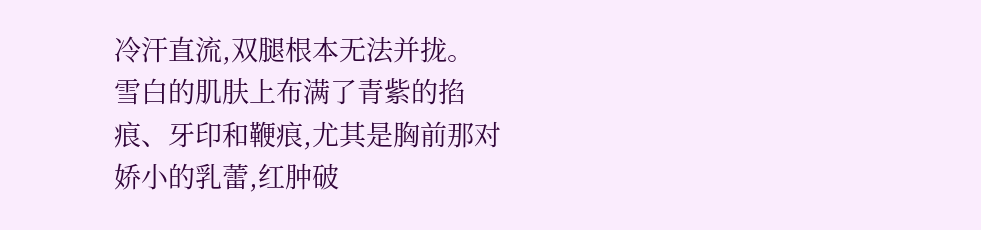冷汗直流,双腿根本无法并拢。
雪白的肌肤上布满了青紫的掐痕、牙印和鞭痕,尤其是胸前那对娇小的乳蕾,红肿破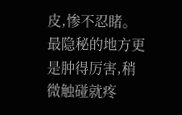皮,惨不忍睹。
最隐秘的地方更是肿得厉害,稍微触碰就疼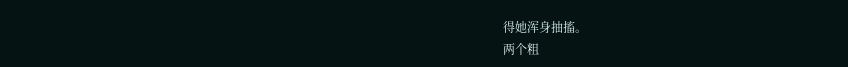得她浑身抽搐。
两个粗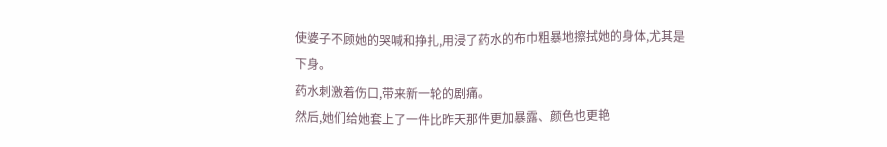使婆子不顾她的哭喊和挣扎,用浸了药水的布巾粗暴地擦拭她的身体,尤其是下身。
药水刺激着伤口,带来新一轮的剧痛。
然后,她们给她套上了一件比昨天那件更加暴露、颜色也更艳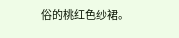俗的桃红色纱裙。